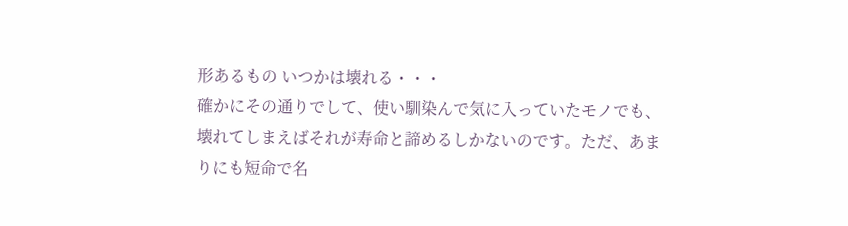形あるもの いつかは壊れる・・・
確かにその通りでして、使い馴染んで気に入っていたモノでも、壊れてしまえばそれが寿命と諦めるしかないのです。ただ、あまりにも短命で名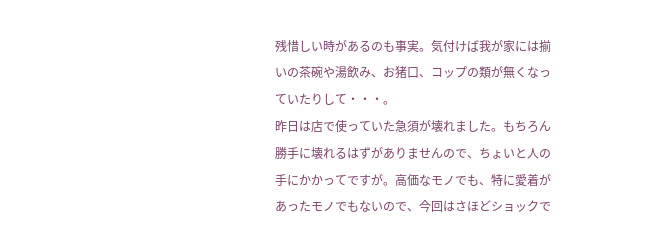残惜しい時があるのも事実。気付けば我が家には揃いの茶碗や湯飲み、お猪口、コップの類が無くなっていたりして・・・。
昨日は店で使っていた急須が壊れました。もちろん勝手に壊れるはずがありませんので、ちょいと人の手にかかってですが。高価なモノでも、特に愛着があったモノでもないので、今回はさほどショックで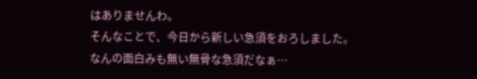はありませんわ。
そんなことで、今日から新しい急須をおろしました。
なんの面白みも無い無骨な急須だなぁ…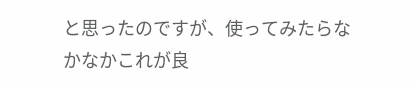と思ったのですが、使ってみたらなかなかこれが良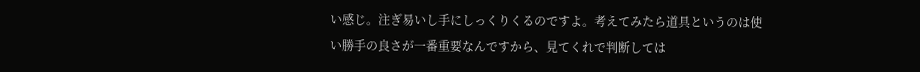い感じ。注ぎ易いし手にしっくりくるのですよ。考えてみたら道具というのは使い勝手の良さが一番重要なんですから、見てくれで判断しては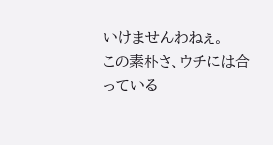いけませんわねぇ。
この素朴さ、ウチには合っている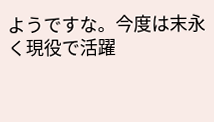ようですな。今度は末永く現役で活躍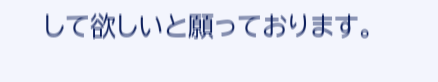して欲しいと願っております。